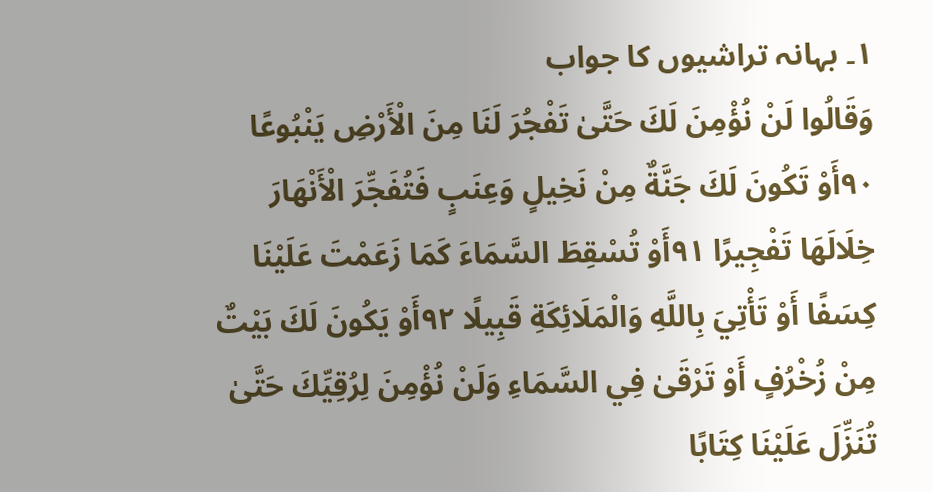۱۔ بہانہ تراشیوں کا جواب
وَقَالُوا لَنْ نُؤْمِنَ لَكَ حَتَّىٰ تَفْجُرَ لَنَا مِنَ الْأَرْضِ يَنْبُوعًا ۹۰أَوْ تَكُونَ لَكَ جَنَّةٌ مِنْ نَخِيلٍ وَعِنَبٍ فَتُفَجِّرَ الْأَنْهَارَ خِلَالَهَا تَفْجِيرًا ۹۱أَوْ تُسْقِطَ السَّمَاءَ كَمَا زَعَمْتَ عَلَيْنَا كِسَفًا أَوْ تَأْتِيَ بِاللَّهِ وَالْمَلَائِكَةِ قَبِيلًا ۹۲أَوْ يَكُونَ لَكَ بَيْتٌ مِنْ زُخْرُفٍ أَوْ تَرْقَىٰ فِي السَّمَاءِ وَلَنْ نُؤْمِنَ لِرُقِيِّكَ حَتَّىٰ تُنَزِّلَ عَلَيْنَا كِتَابًا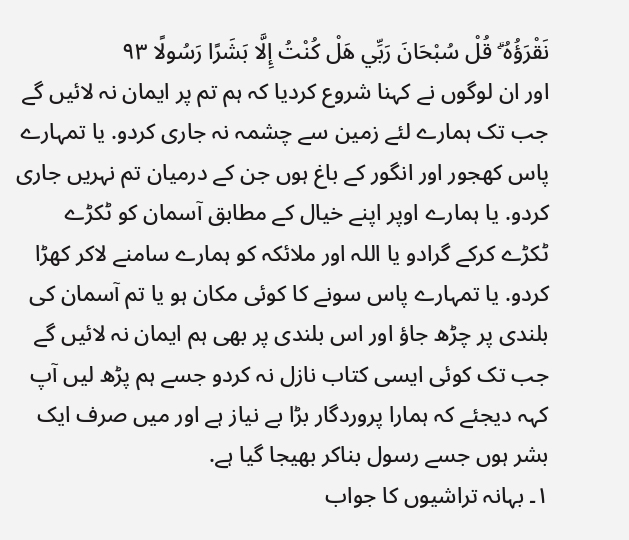نَقْرَؤُهُ ۗ قُلْ سُبْحَانَ رَبِّي هَلْ كُنْتُ إِلَّا بَشَرًا رَسُولًا ۹۳
اور ان لوگوں نے کہنا شروع کردیا کہ ہم تم پر ایمان نہ لائیں گے جب تک ہمارے لئے زمین سے چشمہ نہ جاری کردو. یا تمہارے پاس کھجور اور انگور کے باغ ہوں جن کے درمیان تم نہریں جاری کردو. یا ہمارے اوپر اپنے خیال کے مطابق آسمان کو ٹکڑے ٹکڑے کرکے گرادو یا اللہ اور ملائکہ کو ہمارے سامنے لاکر کھڑا کردو. یا تمہارے پاس سونے کا کوئی مکان ہو یا تم آسمان کی بلندی پر چڑھ جاؤ اور اس بلندی پر بھی ہم ایمان نہ لائیں گے جب تک کوئی ایسی کتاب نازل نہ کردو جسے ہم پڑھ لیں آپ کہہ دیجئے کہ ہمارا پروردگار بڑا بے نیاز ہے اور میں صرف ایک بشر ہوں جسے رسول بناکر بھیجا گیا ہے.
۱۔ بہانہ تراشیوں کا جواب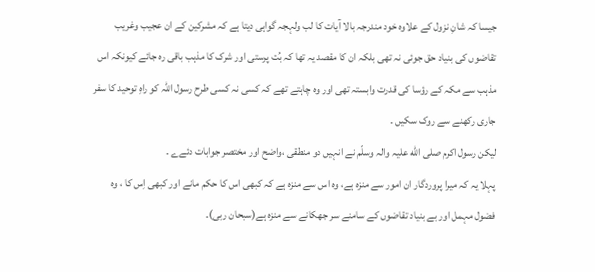جیسا کہ شانِ نزول کے علاوہ خود مندرجہ بالا آیات کا لب ولہجہ گواہی دیتا ہے کہ مشرکین کے ان عجیب وغریب تقاضوں کی بنیاد حق جوئی نہ تھی بلکہ ان کا مقصد یہ تھا کہ بُت پرستی اور شرک کا مذہب باقی رہ جائے کیونکہ اس مذہب سے مکہ کے رؤسا کی قدرت وابستہ تھی اور وہ چاہتے تھے کہ کسی نہ کسی طرح رسول اللہ کو راہِ توحید کا سفر جاری رکھنے سے روک سکیں ۔
لیکن رسول اکرم صلی الله علیہ والہ وسلّم نے انہیں دو منطقی ،واضح اور مختصر جوابات دئےے ۔
پہلا یہ کہ میرا پروردگار ان امور سے منزہ ہے، وہ اس سے منزہ ہے کہ کبھی اس کا حکم مانے اور کبھی اِس کا ، وہ فضول مہمل اور بے بنیاد تقاضوں کے سامنے سر جھکانے سے منزہ ہے(سبحان ربی)۔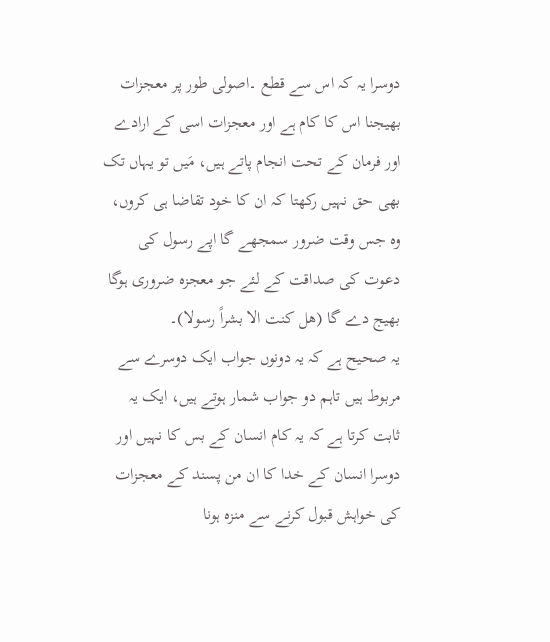دوسرا یہ کہ اس سے قطع ۔اصولی طور پر معجزات بھیجنا اس کا کام ہے اور معجزات اسی کے ارادے اور فرمان کے تحت انجام پاتے ہیں، مَیں تو یہاں تک بھی حق نہیں رکھتا کہ ان کا خود تقاضا ہی کروں، وہ جس وقت ضرور سمجھے گا اپے رسول کی دعوت کی صداقت کے لئے جو معجزہ ضروری ہوگا بھیج دے گا (ھل کنت الا بشراً رسولا)۔
یہ صحیح ہے کہ یہ دونوں جواب ایک دوسرے سے مربوط ہیں تاہم دو جواب شمار ہوتے ہیں، ایک یہ ثابت کرتا ہے کہ یہ کام انسان کے بس کا نہیں اور دوسرا انسان کے خدا کا ان من پسند کے معجزات کی خواہش قبول کرنے سے منزہ ہونا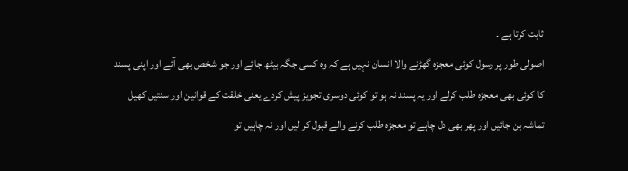ثابت کرتا ہے ۔
اصولی طور پر رسول کوئی معجزہ گھڑنے والا انسان نہیں ہے کہ وہ کسی جگہ بیٹھ جائے اور جو شخص بھی آئے اور اپنی پسند کا کوئی بھی معجزہ طلب کرلے اور یہ پسند نہ ہو تو کوئی دوسری تجویز پیش کردے یعنی خلقت کے قوانین اور سنتیں کھیل تماشہ بن جائیں اور پھر بھی دل چاہے تو معجزہ طلب کرنے والے قبول کر لیں اور نہ چاہیں تو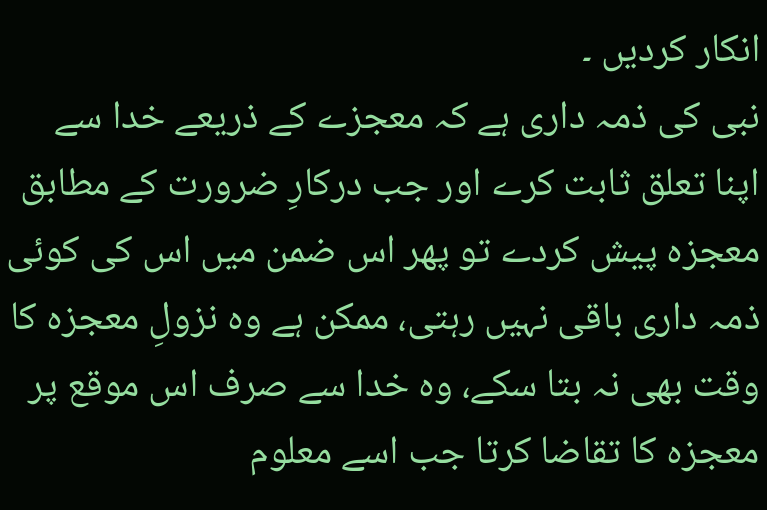انکار کردیں ۔
نبی کی ذمہ داری ہے کہ معجزے کے ذریعے خدا سے اپنا تعلق ثابت کرے اور جب درکارِ ضرورت کے مطابق معجزہ پیش کردے تو پھر اس ضمن میں اس کی کوئی ذمہ داری باقی نہیں رہتی، ممکن ہے وہ نزولِ معجزہ کا وقت بھی نہ بتا سکے، وہ خدا سے صرف اس موقع پر معجزہ کا تقاضا کرتا جب اسے معلوم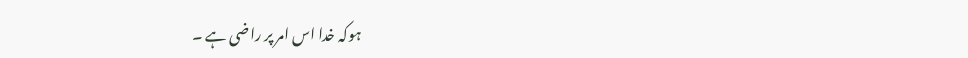ہوکہ خدا اس امر پر راضی ہے ۔